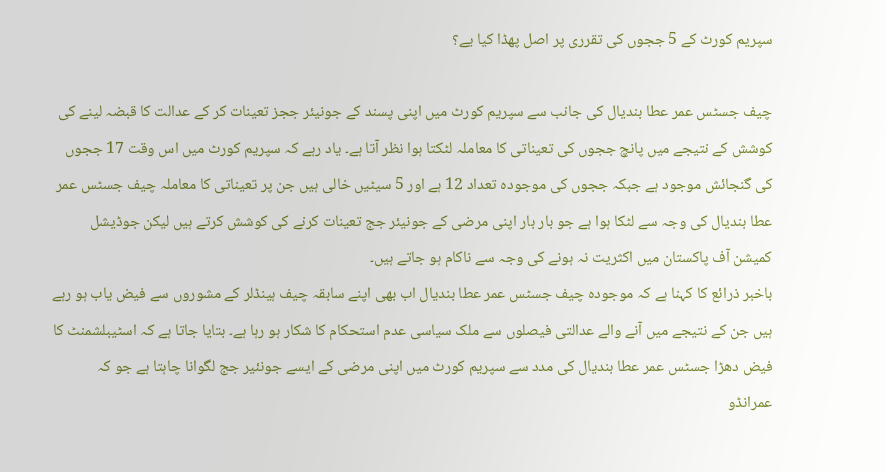سپریم کورٹ کے 5 ججوں کی تقرری پر اصل پھڈا کیا یے؟

چیف جسٹس عمر عطا بندیال کی جانب سے سپریم کورٹ میں اپنی پسند کے جونیئر ججز تعینات کر کے عدالت کا قبضہ لینے کی کوشش کے نتیجے میں پانچ ججوں کی تعیناتی کا معاملہ لٹکتا ہوا نظر آتا ہے۔ یاد رہے کہ سپریم کورٹ میں اس وقت 17 ججوں کی گنجائش موجود ہے جبکہ ججوں کی موجودہ تعداد 12 ہے اور 5 سیٹیں خالی ہیں جن پر تعیناتی کا معاملہ چیف جسٹس عمر عطا بندیال کی وجہ سے لٹکا ہوا ہے جو بار بار اپنی مرضی کے جونیئر جج تعینات کرنے کی کوشش کرتے ہیں لیکن جوڈیشل کمیشن آف پاکستان میں اکثریت نہ ہونے کی وجہ سے ناکام ہو جاتے ہیں۔
باخبر ذرائع کا کہنا ہے کہ موجودہ چیف جسٹس عمر عطا بندیال اب بھی اپنے سابقہ چیف ہینڈلر کے مشوروں سے فیض یاب ہو رہے ہیں جن کے نتیجے میں آنے والے عدالتی فیصلوں سے ملک سیاسی عدم استحکام کا شکار ہو رہا ہے۔ بتایا جاتا ہے کہ اسٹیبلشمنٹ کا فیض دھڑا جسٹس عمر عطا بندیال کی مدد سے سپریم کورٹ میں اپنی مرضی کے ایسے جونئیر جج لگوانا چاہتا ہے جو کہ عمرانڈو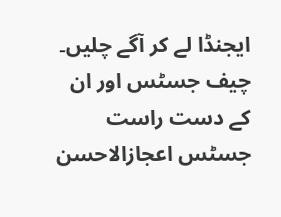ایجنڈا لے کر آگے چلیں۔ چیف جسٹس اور ان کے دست راست جسٹس اعجازالاحسن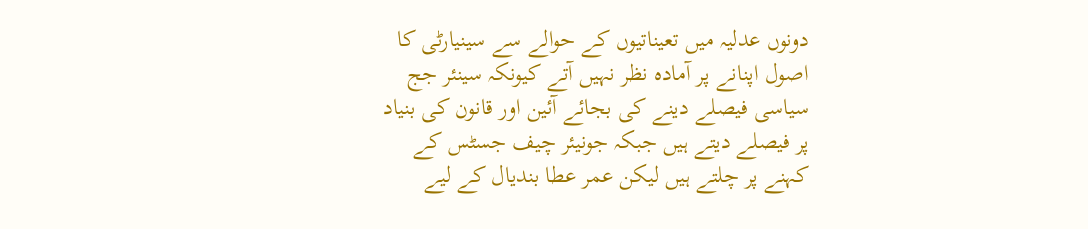دونوں عدلیہ میں تعیناتیوں کے حوالے سے سینیارٹی کا اصول اپنانے پر آمادہ نظر نہیں آتے کیونکہ سینئر جج سیاسی فیصلے دینے کی بجائے آئین اور قانون کی بنیاد پر فیصلے دیتے ہیں جبکہ جونیئر چیف جسٹس کے کہنے پر چلتے ہیں لیکن عمر عطا بندیال کے لیے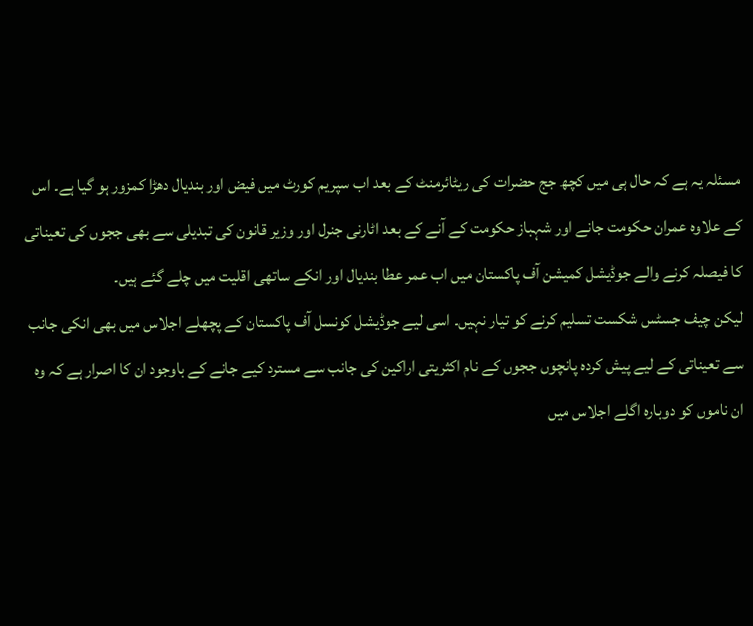مسئلہ یہ ہے کہ حال ہی میں کچھ جج حضرات کی ریٹائرمنٹ کے بعد اب سپریم کورٹ میں فیض اور بندیال دھڑا کمزور ہو گیا ہے۔ اس کے علاوہ عمران حکومت جانے اور شہباز حکومت کے آنے کے بعد اٹارنی جنرل اور وزیر قانون کی تبدیلی سے بھی ججوں کی تعیناتی کا فیصلہ کرنے والے جوڈیشل کمیشن آف پاکستان میں اب عمر عطا بندیال اور انکے ساتھی اقلیت میں چلے گئے ہیں۔
لیکن چیف جسٹس شکست تسلیم کرنے کو تیار نہیں۔ اسی لیے جوڈیشل کونسل آف پاکستان کے پچھلے اجلاس میں بھی انکی جانب سے تعیناتی کے لیے پیش کردہ پانچوں ججوں کے نام اکثریتی اراکین کی جانب سے مسترد کیے جانے کے باوجود ان کا اصرار ہے کہ وہ ان ناموں کو دوبارہ اگلے اجلاس میں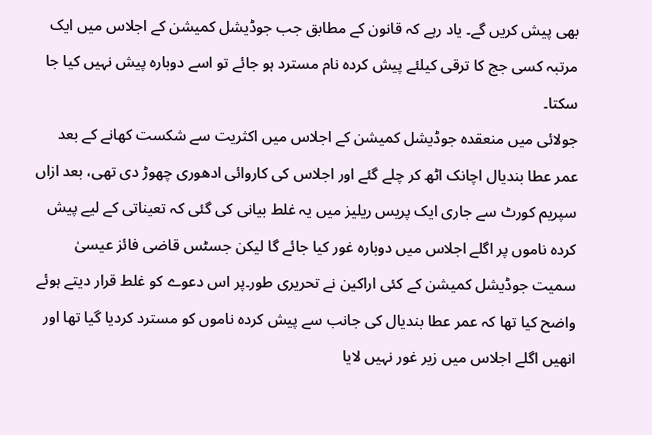بھی پیش کریں گے۔ یاد رہے کہ قانون کے مطابق جب جوڈیشل کمیشن کے اجلاس میں ایک مرتبہ کسی جج کا ترقی کیلئے پیش کردہ نام مسترد ہو جائے تو اسے دوبارہ پیش نہیں کیا جا سکتا۔
جولائی میں منعقدہ جوڈیشل کمیشن کے اجلاس میں اکثریت سے شکست کھانے کے بعد عمر عطا بندیال اچانک اٹھ کر چلے گئے اور اجلاس کی کاروائی ادھوری چھوڑ دی تھی، بعد ازاں سپریم کورٹ سے جاری ایک پریس ریلیز میں یہ غلط بیانی کی گئی کہ تعیناتی کے لیے پیش کردہ ناموں پر اگلے اجلاس میں دوبارہ غور کیا جائے گا لیکن جسٹس قاضی فائز عیسیٰ سمیت جوڈیشل کمیشن کے کئی اراکین نے تحریری طور۔پر اس دعوے کو غلط قرار دیتے ہوئے واضح کیا تھا کہ عمر عطا بندیال کی جانب سے پیش کردہ ناموں کو مسترد کردیا گیا تھا اور انھیں اگلے اجلاس میں زیر غور نہیں لایا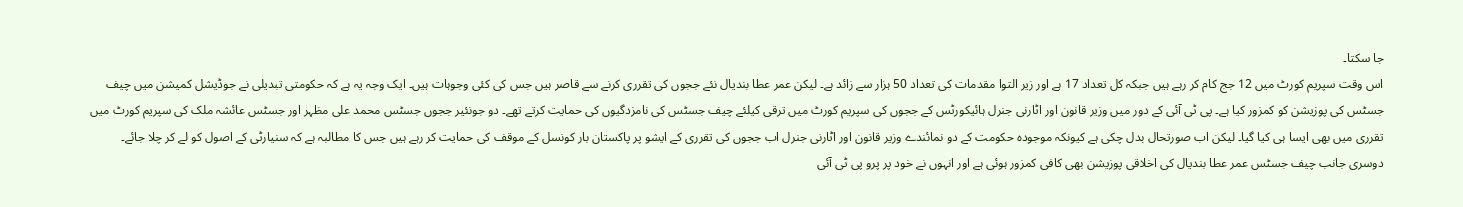جا سکتا۔
اس وقت سپریم کورٹ میں 12 جج کام کر رہے ہیں جبکہ کل تعداد 17 ہے اور زیر التوا مقدمات کی تعداد 50 ہزار سے زائد ہے۔ لیکن عمر عطا بندیال نئے ججوں کی تقرری کرنے سے قاصر ہیں جس کی کئی وجوہات ہیں۔ ایک وجہ یہ ہے کہ حکومتی تبدیلی نے جوڈیشل کمیشن میں چیف جسٹس کی پوزیشن کو کمزور کیا ہے۔ پی ٹی آئی کے دور میں وزیر قانون اور اٹارنی جنرل ہائیکورٹس کے ججوں کی سپریم کورٹ میں ترقی کیلئے چیف جسٹس کی نامزدگیوں کی حمایت کرتے تھے۔ دو جونئیر ججوں جسٹس محمد علی مظہر اور جسٹس عائشہ ملک کی سپریم کورٹ میں تقرری میں بھی ایسا ہی کیا گیا۔ لیکن اب صورتحال بدل چکی ہے کیونکہ موجودہ حکومت کے دو نمائندے وزیر قانون اور اٹارنی جنرل اب ججوں کی تقرری کے ایشو پر پاکستان بار کونسل کے موقف کی حمایت کر رہے ہیں جس کا مطالبہ ہے کہ سنیارٹی کے اصول کو لے کر چلا جائے۔
دوسری جانب چیف جسٹس عمر عطا بندیال کی اخلاقی پوزیشن بھی کافی کمزور ہوئی ہے اور انہوں نے خود پر پرو پی ٹی آئی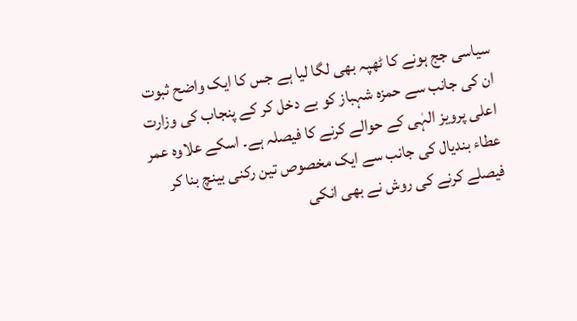سیاسی جج ہونے کا ٹھپہ بھی لگا لیا ہے جس کا ایک واضح ثبوت ان کی جانب سے حمزہ شہباز کو بے دخل کر کے پنجاب کی وزارت اعلی پرویز الہٰی کے حوالے کرنے کا فیصلہ ہے۔ اسکے علاوہ عمر عطاء بندیال کی جانب سے ایک مخصوص تین رکنی بینچ بنا کر فیصلے کرنے کی روش نے بھی انکی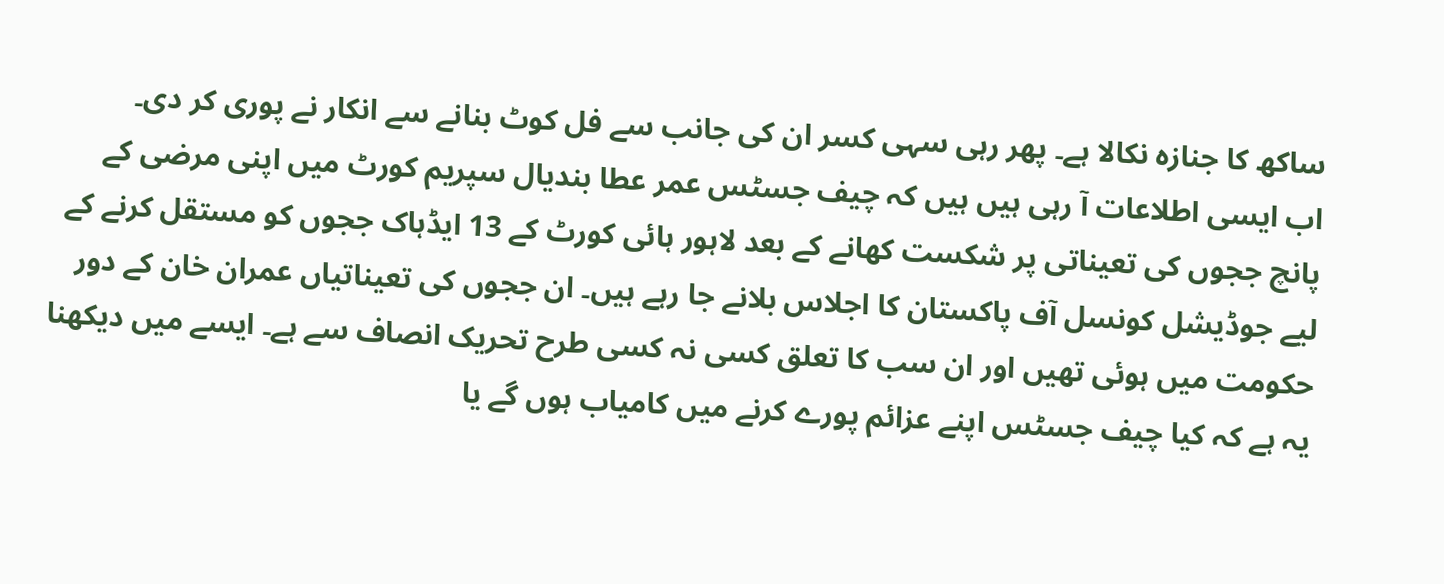ساکھ کا جنازہ نکالا ہے۔ پھر رہی سہی کسر ان کی جانب سے فل کوٹ بنانے سے انکار نے پوری کر دی۔
اب ایسی اطلاعات آ رہی ہیں ہیں کہ چیف جسٹس عمر عطا بندیال سپریم کورٹ میں اپنی مرضی کے پانچ ججوں کی تعیناتی پر شکست کھانے کے بعد لاہور ہائی کورٹ کے 13 ایڈہاک ججوں کو مستقل کرنے کے لیے جوڈیشل کونسل آف پاکستان کا اجلاس بلانے جا رہے ہیں۔ ان ججوں کی تعیناتیاں عمران خان کے دور حکومت میں ہوئی تھیں اور ان سب کا تعلق کسی نہ کسی طرح تحریک انصاف سے ہے۔ ایسے میں دیکھنا یہ ہے کہ کیا چیف جسٹس اپنے عزائم پورے کرنے میں کامیاب ہوں گے یا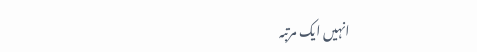انہیں ایک مرتبہ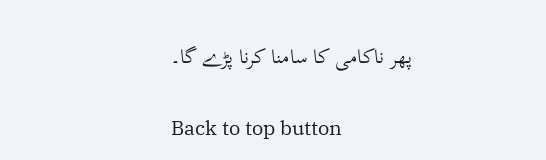پھر ناکامی کا سامنا کرنا پڑے گا۔

Back to top button